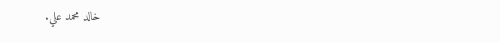خالد محمد علي.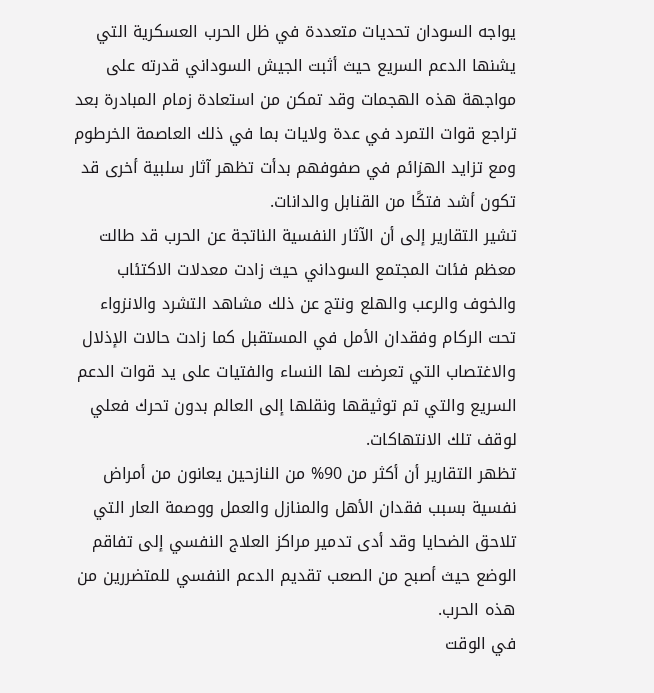يواجه السودان تحديات متعددة في ظل الحرب العسكرية التي يشنها الدعم السريع حيث أثبت الجيش السوداني قدرته على مواجهة هذه الهجمات وقد تمكن من استعادة زمام المبادرة بعد تراجع قوات التمرد في عدة ولايات بما في ذلك العاصمة الخرطوم ومع تزايد الهزائم في صفوفهم بدأت تظهر آثار سلبية أخرى قد تكون أشد فتكًا من القنابل والدانات.
تشير التقارير إلى أن الآثار النفسية الناتجة عن الحرب قد طالت معظم فئات المجتمع السوداني حيث زادت معدلات الاكتئاب والخوف والرعب والهلع ونتج عن ذلك مشاهد التشرد والانزواء تحت الركام وفقدان الأمل في المستقبل كما زادت حالات الإذلال والاغتصاب التي تعرضت لها النساء والفتيات على يد قوات الدعم السريع والتي تم توثيقها ونقلها إلى العالم بدون تحرك فعلي لوقف تلك الانتهاكات.
تظهر التقارير أن أكثر من 90% من النازحين يعانون من أمراض نفسية بسبب فقدان الأهل والمنازل والعمل ووصمة العار التي تلاحق الضحايا وقد أدى تدمير مراكز العلاج النفسي إلى تفاقم الوضع حيث أصبح من الصعب تقديم الدعم النفسي للمتضررين من هذه الحرب.
في الوقت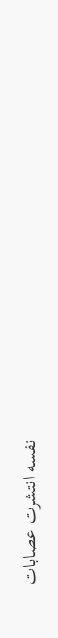نفسه انتشرت عصابات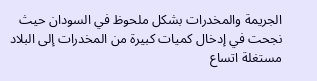الجريمة والمخدرات بشكل ملحوظ في السودان حيث نجحت في إدخال كميات كبيرة من المخدرات إلى البلاد مستغلة اتساع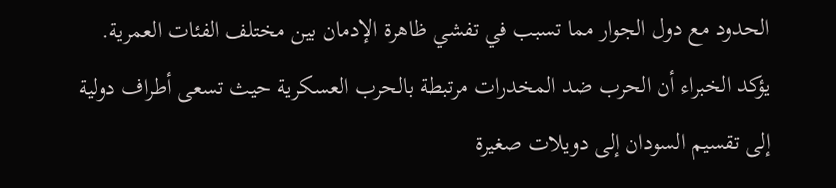الحدود مع دول الجوار مما تسبب في تفشي ظاهرة الإدمان بين مختلف الفئات العمرية.
يؤكد الخبراء أن الحرب ضد المخدرات مرتبطة بالحرب العسكرية حيث تسعى أطراف دولية إلى تقسيم السودان إلى دويلات صغيرة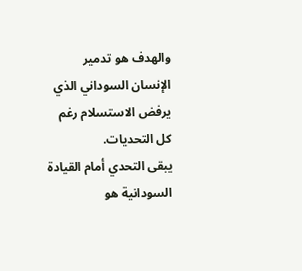والهدف هو تدمير الإنسان السوداني الذي يرفض الاستسلام رغم كل التحديات.
يبقى التحدي أمام القيادة السودانية هو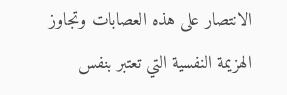الانتصار على هذه العصابات وتجاوز الهزيمة النفسية التي تعتبر بنفس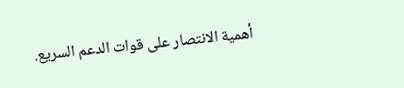أهمية الانتصار على قوات الدعم السريع.